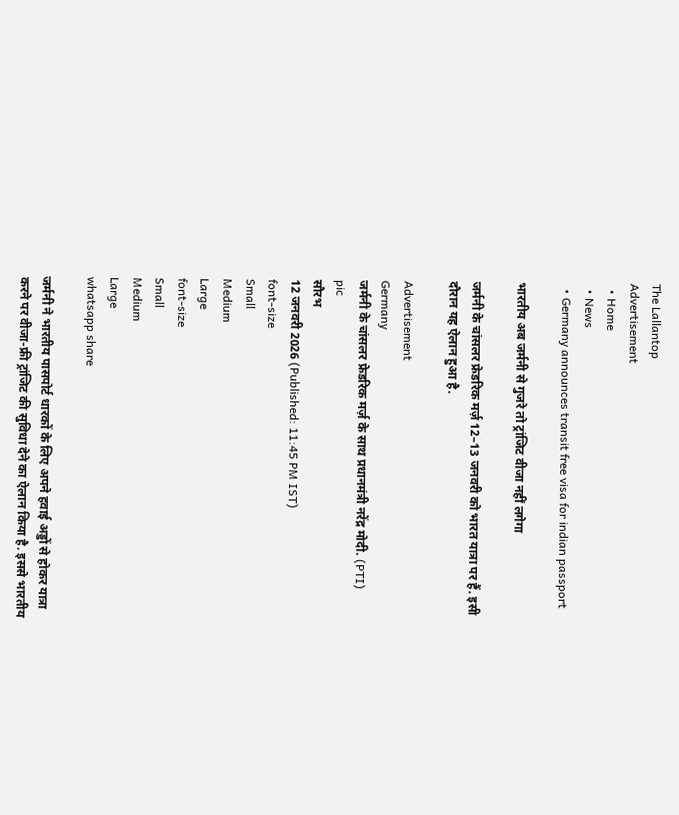The Lallantop
Advertisement
  • Home
  • News
  • Germany announces transit free visa for indian passport

भारतीय अब जर्मनी से गुजरे तो ट्रांजिट वीजा नहीं लगेगा

जर्मनी के चांसलर फ्रेडरिक मर्ज़ 12–13 जनवरी को भारत यात्रा पर हैं. इसी दौरान यह ऐलान हुआ है.

Advertisement
Germany
जर्मनी के चांसलर फ्रेडरिक मर्ज़ के साथ प्रधानमंत्री नरेंद्र मोदी. (PTI)
pic
सौरभ
12 जनवरी 2026 (Published: 11:45 PM IST)
font-size
Small
Medium
Large
font-size
Small
Medium
Large
whatsapp share

जर्मनी ने भारतीय पासपोर्ट धारकों के लिए अपने हवाई अड्डों से होकर यात्रा करने पर वीजा-फ्री ट्रांजिट की सुविधा देने का ऐलान किया है. इससे भारतीय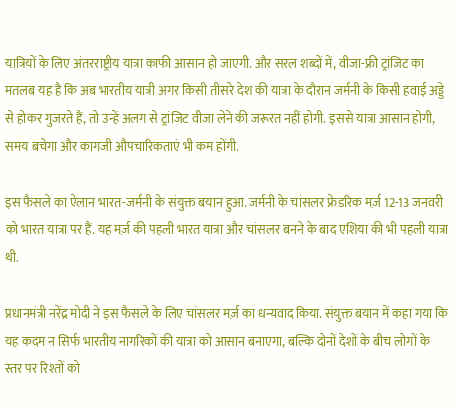यात्रियों के लिए अंतरराष्ट्रीय यात्रा काफी आसान हो जाएगी. और सरल शब्दों में, वीजा-फ्री ट्रांजिट का मतलब यह है कि अब भारतीय यात्री अगर किसी तीसरे देश की यात्रा के दौरान जर्मनी के किसी हवाई अड्डे से होकर गुजरते हैं, तो उन्हें अलग से ट्रांजिट वीजा लेने की जरूरत नहीं होगी. इससे यात्रा आसान होगी, समय बचेगा और कागजी औपचारिकताएं भी कम होंगी.

इस फैसले का ऐलान भारत-जर्मनी के संयुक्त बयान हुआ. जर्मनी के चांसलर फ्रेडरिक मर्ज़ 12-13 जनवरी को भारत यात्रा पर हैं. यह मर्ज़ की पहली भारत यात्रा और चांसलर बनने के बाद एशिया की भी पहली यात्रा थी.

प्रधानमंत्री नरेंद्र मोदी ने इस फैसले के लिए चांसलर मर्ज़ का धन्यवाद किया. संयुक्त बयान में कहा गया कि यह कदम न सिर्फ भारतीय नागरिकों की यात्रा को आसान बनाएगा, बल्कि दोनों देशों के बीच लोगों के स्तर पर रिश्तों को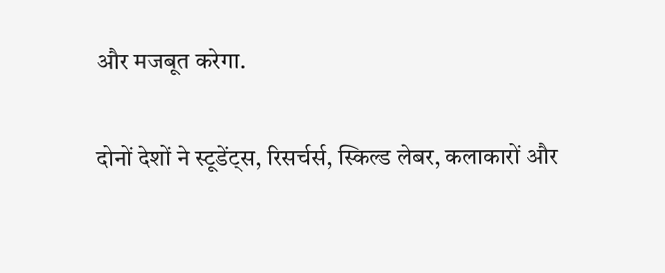और मजबूत करेगा.

दोनों देशों ने स्टूडेंट्स, रिसर्चर्स, स्किल्ड लेबर, कलाकारों और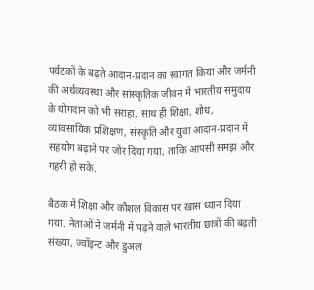पर्यटकों के बढ़ते आदान-प्रदान का स्वागत किया और जर्मनी की अर्थव्यवस्था और सांस्कृतिक जीवन में भारतीय समुदाय के योगदान को भी सराहा. साथ ही शिक्षा, शोध, व्यावसायिक प्रशिक्षण, संस्कृति और युवा आदान-प्रदान में सहयोग बढ़ाने पर जोर दिया गया, ताकि आपसी समझ और गहरी हो सके.

बैठक में शिक्षा और कौशल विकास पर खास ध्यान दिया गया. नेताओं ने जर्मनी में पढ़ने वाले भारतीय छात्रों की बढ़ती संख्या, ज्वॉइन्ट और डुअल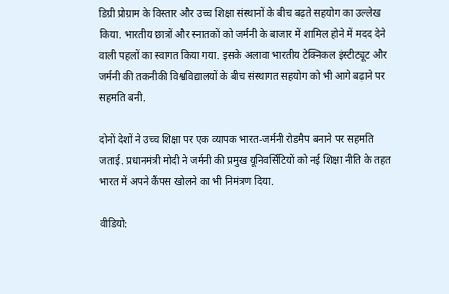डिग्री प्रोग्राम के विस्तार और उच्च शिक्षा संस्थानों के बीच बढ़ते सहयोग का उल्लेख किया. भारतीय छात्रों और स्नातकों को जर्मनी के बाजार में शामिल होने में मदद देने वाली पहलों का स्वागत किया गया. इसके अलावा भारतीय टेक्निकल इंस्टीट्यूट और जर्मनी की तकनीकी विश्वविद्यालयों के बीच संस्थागत सहयोग को भी आगे बढ़ाने पर सहमति बनी.

दोनों देशों ने उच्च शिक्षा पर एक व्यापक भारत-जर्मनी रोडमैप बनाने पर सहमति जताई. प्रधानमंत्री मोदी ने जर्मनी की प्रमुख यूनिवर्सिटियों को नई शिक्षा नीति के तहत भारत में अपने कैंपस खोलने का भी निमंत्रण दिया.

वीडियो: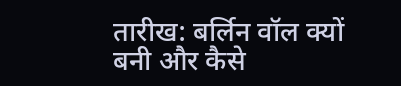तारीख: बर्लिन वॉल क्यों बनी और कैसे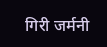गिरी जर्मनी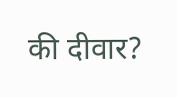की दीवार?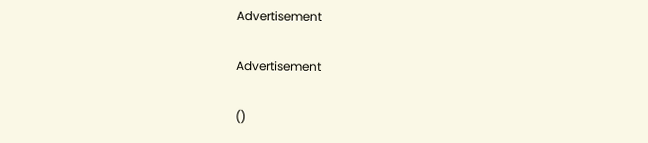Advertisement

Advertisement

()